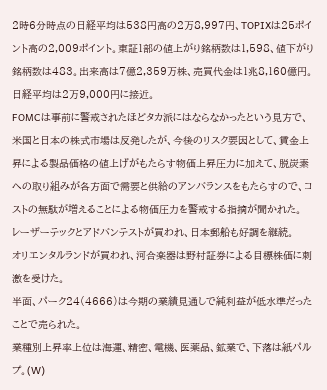2時6分時点の日経平均は538円高の2万8,997円、TOPIXは25ポイント高の2,009ポイント。東証1部の値上がり銘柄数は1,598、値下がり銘柄数は483。出来高は7億2,359万株、売買代金は1兆8,160億円。
日経平均は2万9,000円に接近。
FOMCは事前に警戒されたほどタカ派にはならなかったという見方で、米国と日本の株式市場は反発したが、今後のリスク要因として、賃金上昇による製品価格の値上げがもたらす物価上昇圧力に加えて、脱炭素への取り組みが各方面で需要と供給のアンバランスをもたらすので、コストの無駄が増えることによる物価圧力を警戒する指摘が聞かれた。
レーザーテックとアドバンテストが買われ、日本郵船も好調を継続。
オリエンタルランドが買われ、河合楽器は野村証券による目標株価に刺激を受けた。
半面、パーク24(4666)は今期の業績見通しで純利益が低水準だったことで売られた。
業種別上昇率上位は海運、精密、電機、医薬品、鉱業で、下落は紙パルプ。(W)